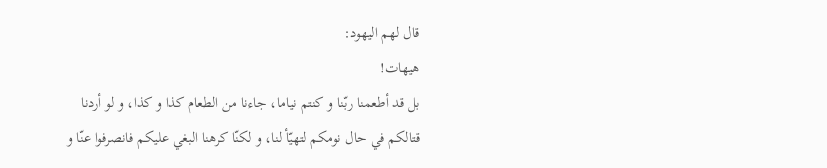قال لهم اليهود:
هيهات!
بل قد أطعمنا ربّنا و كنتم نياما، جاءنا من الطعام كذا و كذا، و لو أردنا قتالكم في حال نومكم لتهيّأ لنا، و لكنّا كرهنا البغي عليكم فانصرفوا عنّا و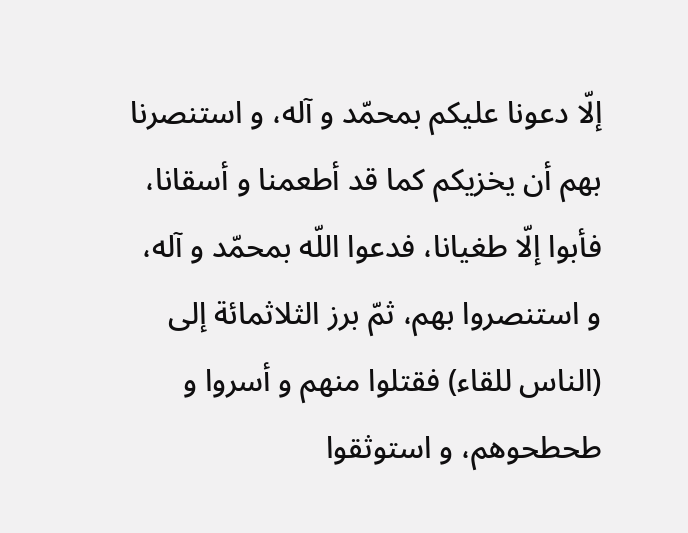إلّا دعونا عليكم بمحمّد و آله، و استنصرنا بهم أن يخزيكم كما قد أطعمنا و أسقانا، فأبوا إلّا طغيانا، فدعوا اللّه بمحمّد و آله، و استنصروا بهم، ثمّ برز الثلاثمائة إلى (الناس للقاء) فقتلوا منهم و أسروا و طحطحوهم، و استوثقوا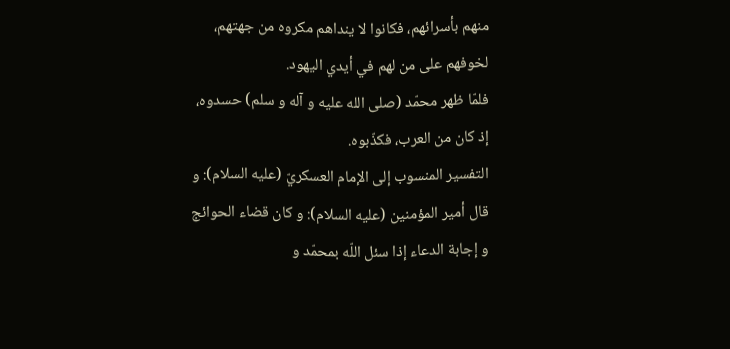منهم بأسرائهم، فكانوا لا ينداهم مكروه من جهتهم، لخوفهم على من لهم في أيدي اليهود.
فلمّا ظهر محمّد (صلى الله عليه و آله و سلم) حسدوه، إذ كان من العرب، فكذّبوه.
التفسير المنسوب إلى الإمام العسكريّ (عليه السلام): و قال أمير المؤمنين (عليه السلام): و كان قضاء الحوائج و إجابة الدعاء إذا سئل اللّه بمحمّد و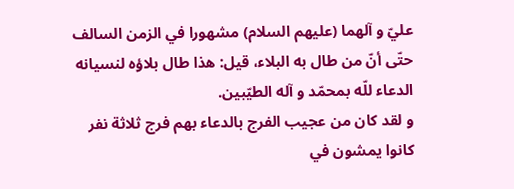عليّ و آلهما (عليهم السلام) مشهورا في الزمن السالف حتّى أنّ من طال به البلاء، قيل: هذا طال بلاؤه لنسيانه الدعاء للّه بمحمّد و آله الطيّبين.
و لقد كان من عجيب الفرج بالدعاء بهم فرج ثلاثة نفر كانوا يمشون في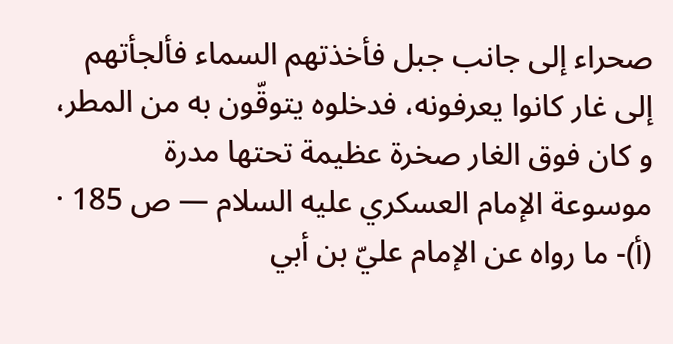صحراء إلى جانب جبل فأخذتهم السماء فألجأتهم إلى غار كانوا يعرفونه، فدخلوه يتوقّون به من المطر، و كان فوق الغار صخرة عظيمة تحتها مدرة
موسوعة الإمام العسكري عليه السلام — ص 185 · (أ)- ما رواه عن الإمام عليّ بن أبي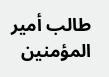طالب أمير المؤمنين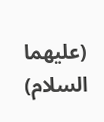(عليهما السلام)